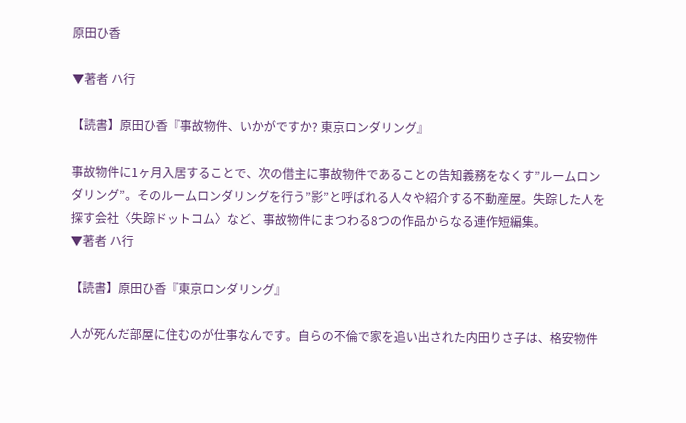原田ひ香

▼著者 ハ行

【読書】原田ひ香『事故物件、いかがですか? 東京ロンダリング』

事故物件に1ヶ月入居することで、次の借主に事故物件であることの告知義務をなくす”ルームロンダリング”。そのルームロンダリングを行う”影”と呼ばれる人々や紹介する不動産屋。失踪した人を探す会社〈失踪ドットコム〉など、事故物件にまつわる8つの作品からなる連作短編集。
▼著者 ハ行

【読書】原田ひ香『東京ロンダリング』

人が死んだ部屋に住むのが仕事なんです。自らの不倫で家を追い出された内田りさ子は、格安物件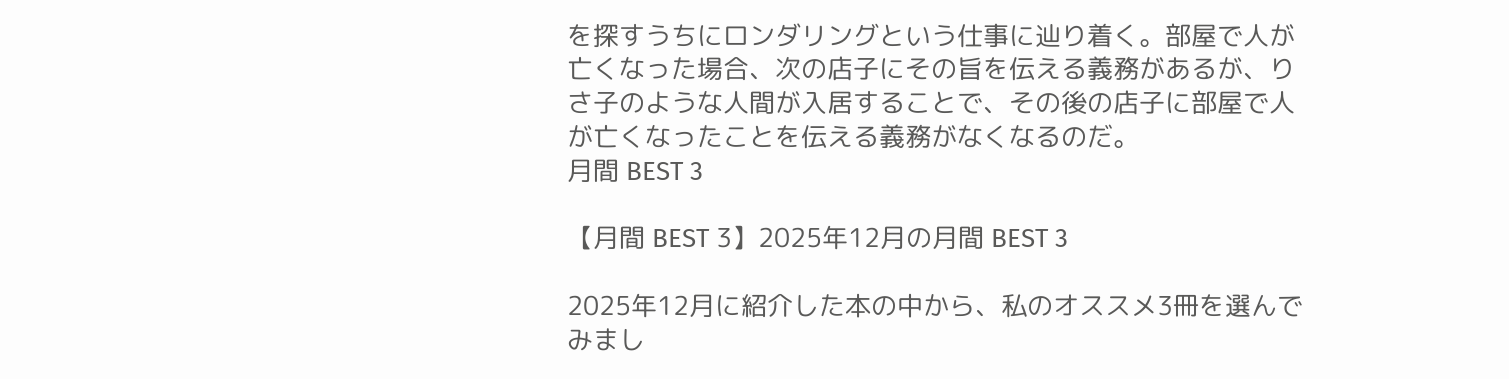を探すうちにロンダリングという仕事に辿り着く。部屋で人が亡くなった場合、次の店子にその旨を伝える義務があるが、りさ子のような人間が入居することで、その後の店子に部屋で人が亡くなったことを伝える義務がなくなるのだ。
月間 BEST 3

【月間 BEST 3】2025年12月の月間 BEST 3

2025年12月に紹介した本の中から、私のオススメ3冊を選んでみまし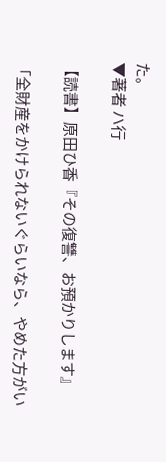た。
▼著者 ハ行

【読書】原田ひ香『その復讐、お預かりします』

「全財産をかけられないぐらいなら、やめた方がい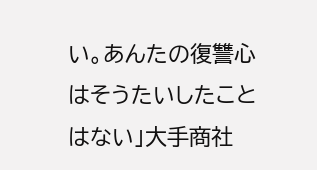い。あんたの復讐心はそうたいしたことはない」大手商社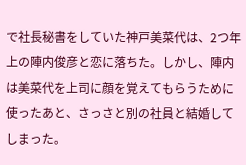で社長秘書をしていた神戸美菜代は、2つ年上の陣内俊彦と恋に落ちた。しかし、陣内は美菜代を上司に顔を覚えてもらうために使ったあと、さっさと別の社員と結婚してしまった。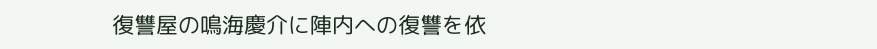復讐屋の鳴海慶介に陣内への復讐を依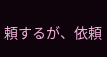頼するが、依頼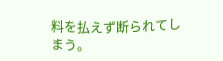料を払えず断られてしまう。